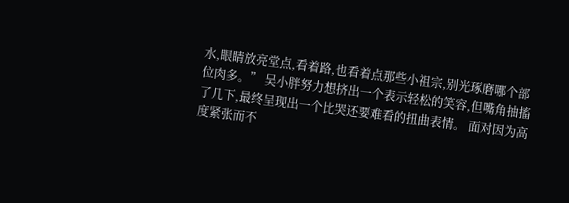水,眼睛放亮堂点,看着路,也看着点那些小祖宗,别光琢磨哪个部位肉多。” 吴小胖努力想挤出一个表示轻松的笑容,但嘴角抽搐了几下,最终呈现出一个比哭还要难看的扭曲表情。 面对因为高度紧张而不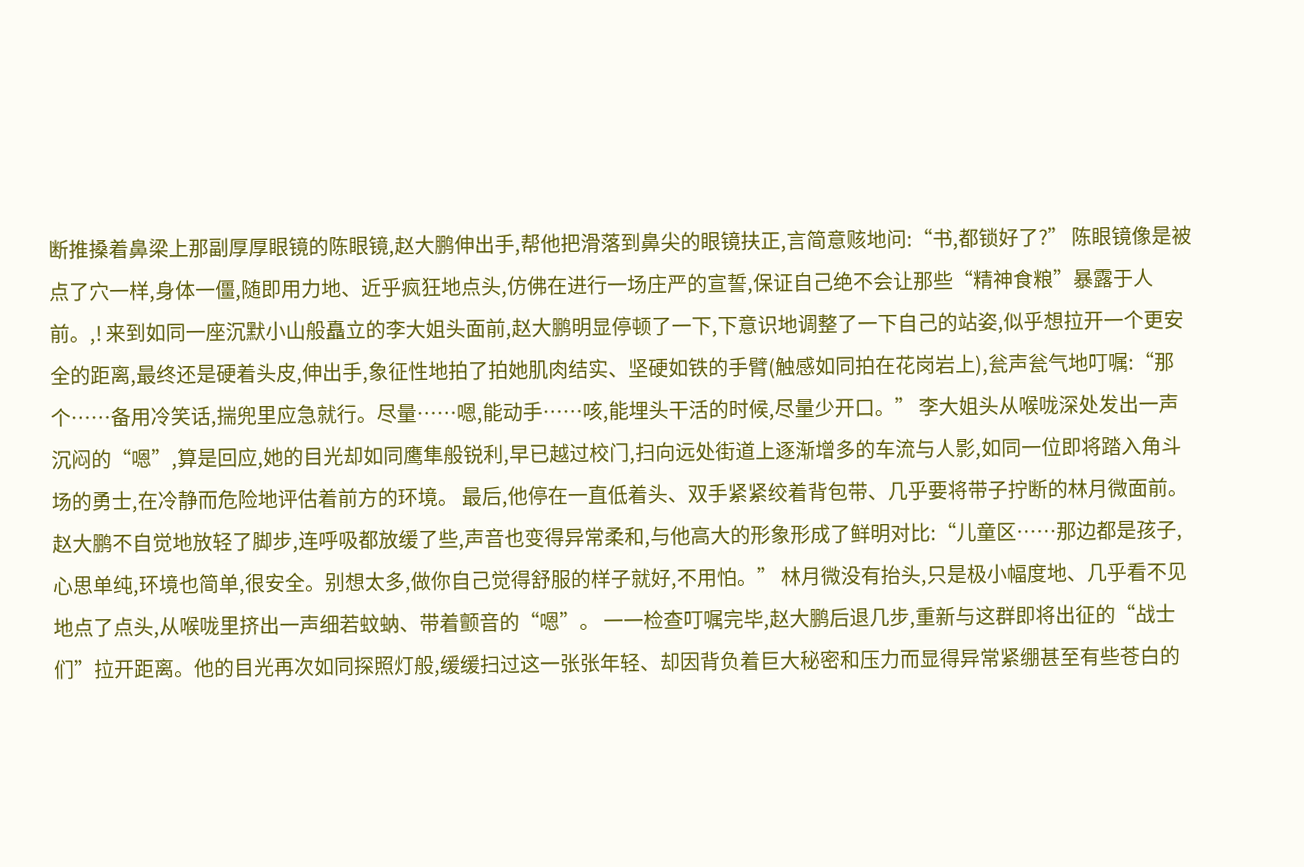断推搡着鼻梁上那副厚厚眼镜的陈眼镜,赵大鹏伸出手,帮他把滑落到鼻尖的眼镜扶正,言简意赅地问:“书,都锁好了?” 陈眼镜像是被点了穴一样,身体一僵,随即用力地、近乎疯狂地点头,仿佛在进行一场庄严的宣誓,保证自己绝不会让那些“精神食粮”暴露于人前。,! 来到如同一座沉默小山般矗立的李大姐头面前,赵大鹏明显停顿了一下,下意识地调整了一下自己的站姿,似乎想拉开一个更安全的距离,最终还是硬着头皮,伸出手,象征性地拍了拍她肌肉结实、坚硬如铁的手臂(触感如同拍在花岗岩上),瓮声瓮气地叮嘱:“那个……备用冷笑话,揣兜里应急就行。尽量……嗯,能动手……咳,能埋头干活的时候,尽量少开口。” 李大姐头从喉咙深处发出一声沉闷的“嗯”,算是回应,她的目光却如同鹰隼般锐利,早已越过校门,扫向远处街道上逐渐增多的车流与人影,如同一位即将踏入角斗场的勇士,在冷静而危险地评估着前方的环境。 最后,他停在一直低着头、双手紧紧绞着背包带、几乎要将带子拧断的林月微面前。赵大鹏不自觉地放轻了脚步,连呼吸都放缓了些,声音也变得异常柔和,与他高大的形象形成了鲜明对比:“儿童区……那边都是孩子,心思单纯,环境也简单,很安全。别想太多,做你自己觉得舒服的样子就好,不用怕。” 林月微没有抬头,只是极小幅度地、几乎看不见地点了点头,从喉咙里挤出一声细若蚊蚋、带着颤音的“嗯”。 一一检查叮嘱完毕,赵大鹏后退几步,重新与这群即将出征的“战士们”拉开距离。他的目光再次如同探照灯般,缓缓扫过这一张张年轻、却因背负着巨大秘密和压力而显得异常紧绷甚至有些苍白的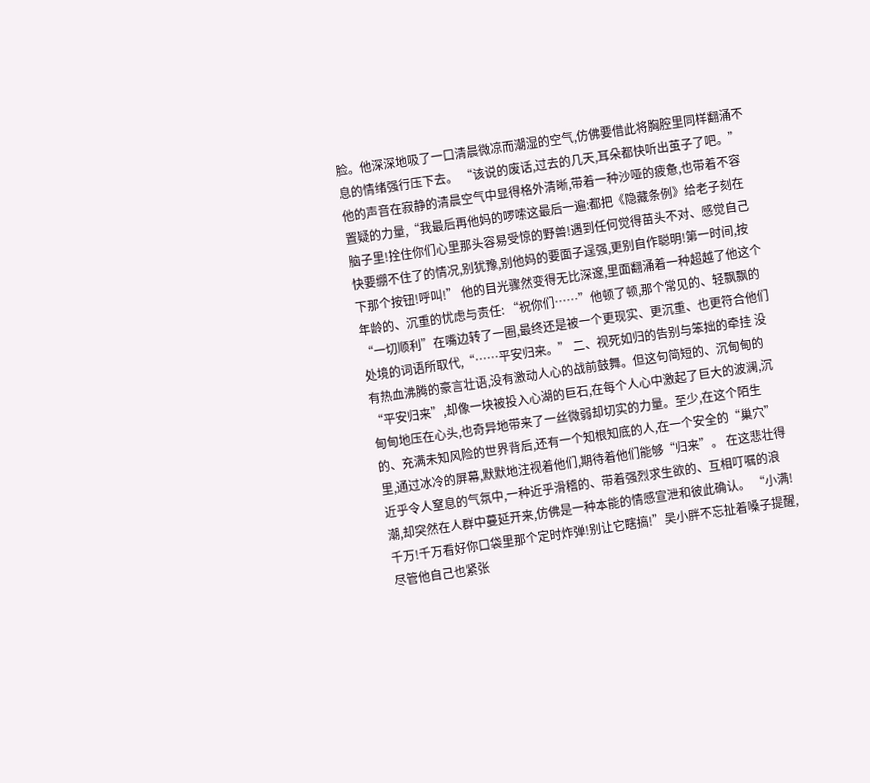脸。他深深地吸了一口清晨微凉而潮湿的空气,仿佛要借此将胸腔里同样翻涌不息的情绪强行压下去。 “该说的废话,过去的几天,耳朵都快听出茧子了吧。”他的声音在寂静的清晨空气中显得格外清晰,带着一种沙哑的疲惫,也带着不容置疑的力量,“我最后再他妈的啰嗦这最后一遍:都把《隐藏条例》给老子刻在脑子里!拴住你们心里那头容易受惊的野兽!遇到任何觉得苗头不对、感觉自己快要绷不住了的情况,别犹豫,别他妈的要面子逞强,更别自作聪明!第一时间,按下那个按钮!呼叫!” 他的目光骤然变得无比深邃,里面翻涌着一种超越了他这个年龄的、沉重的忧虑与责任: “祝你们……”他顿了顿,那个常见的、轻飘飘的“一切顺利”在嘴边转了一圈,最终还是被一个更现实、更沉重、也更符合他们处境的词语所取代,“……平安归来。” 二、视死如归的告别与笨拙的牵挂 没有热血沸腾的豪言壮语,没有激动人心的战前鼓舞。但这句简短的、沉甸甸的“平安归来”,却像一块被投入心湖的巨石,在每个人心中激起了巨大的波澜,沉甸甸地压在心头,也奇异地带来了一丝微弱却切实的力量。至少,在这个陌生的、充满未知风险的世界背后,还有一个知根知底的人,在一个安全的“巢穴”里,通过冰冷的屏幕,默默地注视着他们,期待着他们能够“归来”。 在这悲壮得近乎令人窒息的气氛中,一种近乎滑稽的、带着强烈求生欲的、互相叮嘱的浪潮,却突然在人群中蔓延开来,仿佛是一种本能的情感宣泄和彼此确认。 “小满!千万!千万看好你口袋里那个定时炸弹!别让它瞎搞!”吴小胖不忘扯着嗓子提醒,尽管他自己也紧张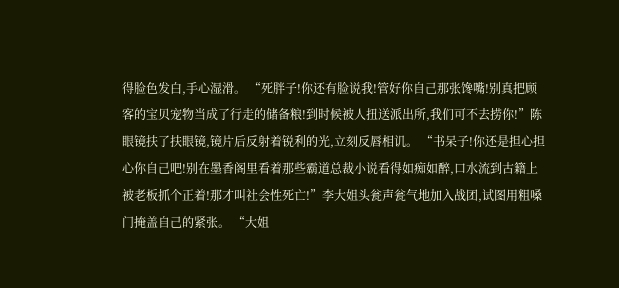得脸色发白,手心湿滑。 “死胖子!你还有脸说我!管好你自己那张馋嘴!别真把顾客的宝贝宠物当成了行走的储备粮!到时候被人扭送派出所,我们可不去捞你!”陈眼镜扶了扶眼镜,镜片后反射着锐利的光,立刻反唇相讥。 “书呆子!你还是担心担心你自己吧!别在墨香阁里看着那些霸道总裁小说看得如痴如醉,口水流到古籍上被老板抓个正着!那才叫社会性死亡!”李大姐头瓮声瓮气地加入战团,试图用粗嗓门掩盖自己的紧张。 “大姐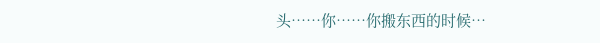头……你……你搬东西的时候…